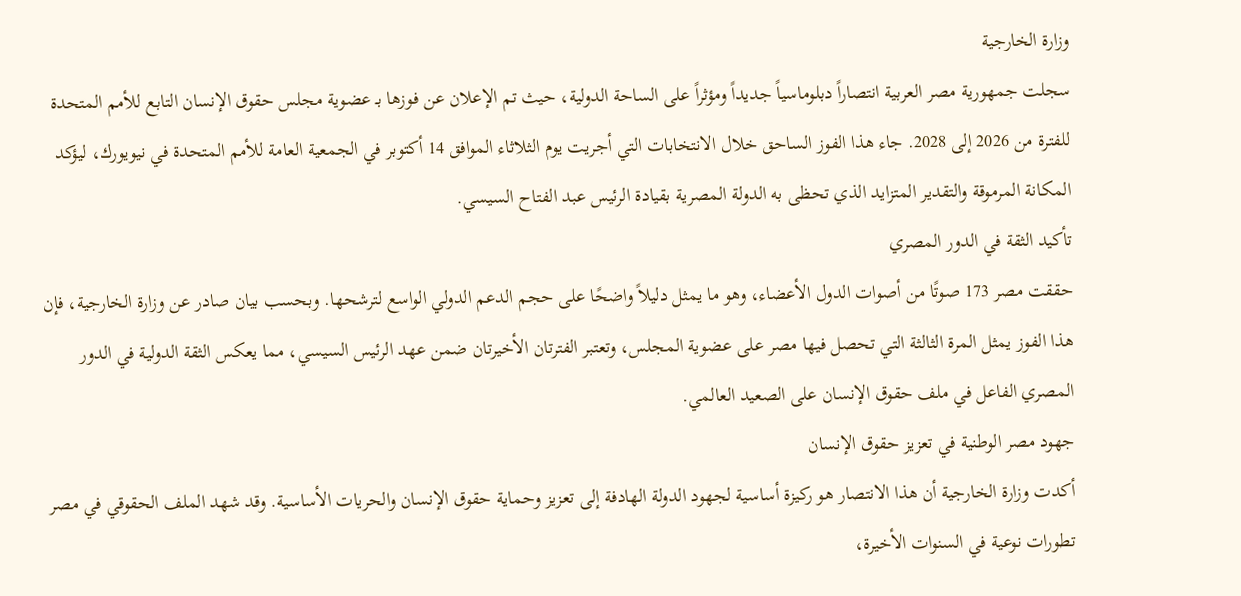وزارة الخارجية
سجلت جمهورية مصر العربية انتصاراً دبلوماسياً جديداً ومؤثراً على الساحة الدولية، حيث تم الإعلان عن فوزها بـ عضوية مجلس حقوق الإنسان التابع للأمم المتحدة للفترة من 2026 إلى 2028. جاء هذا الفوز الساحق خلال الانتخابات التي أجريت يوم الثلاثاء الموافق 14 أكتوبر في الجمعية العامة للأمم المتحدة في نيويورك، ليؤكد المكانة المرموقة والتقدير المتزايد الذي تحظى به الدولة المصرية بقيادة الرئيس عبد الفتاح السيسي.
تأكيد الثقة في الدور المصري
حققت مصر 173 صوتًا من أصوات الدول الأعضاء، وهو ما يمثل دليلاً واضحًا على حجم الدعم الدولي الواسع لترشحها. وبحسب بيان صادر عن وزارة الخارجية، فإن هذا الفوز يمثل المرة الثالثة التي تحصل فيها مصر على عضوية المجلس، وتعتبر الفترتان الأخيرتان ضمن عهد الرئيس السيسي، مما يعكس الثقة الدولية في الدور المصري الفاعل في ملف حقوق الإنسان على الصعيد العالمي.
جهود مصر الوطنية في تعزيز حقوق الإنسان
أكدت وزارة الخارجية أن هذا الانتصار هو ركيزة أساسية لجهود الدولة الهادفة إلى تعزيز وحماية حقوق الإنسان والحريات الأساسية. وقد شهد الملف الحقوقي في مصر تطورات نوعية في السنوات الأخيرة،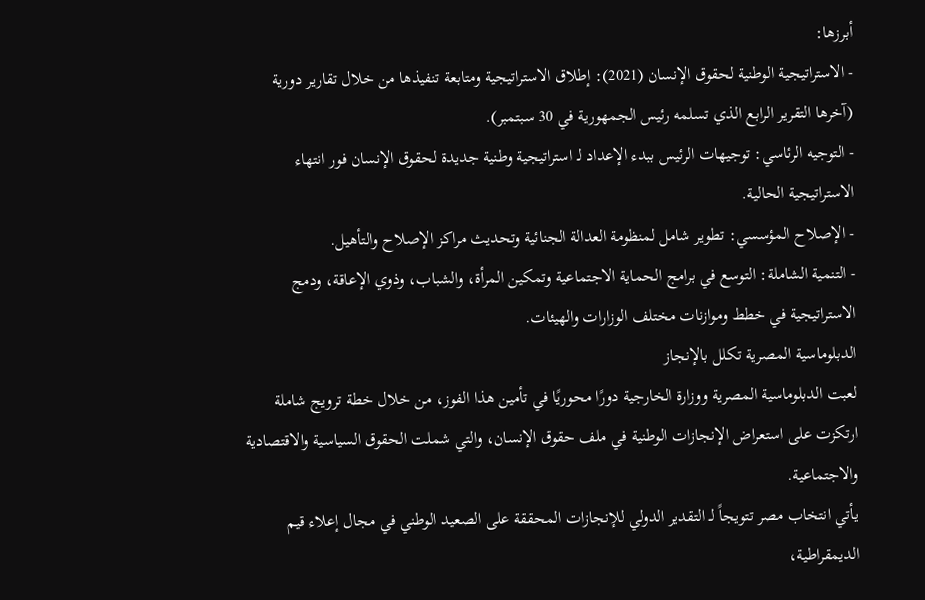أبرزها:
- الاستراتيجية الوطنية لحقوق الإنسان (2021): إطلاق الاستراتيجية ومتابعة تنفيذها من خلال تقارير دورية (آخرها التقرير الرابع الذي تسلمه رئيس الجمهورية في 30 سبتمبر).
- التوجيه الرئاسي: توجيهات الرئيس ببدء الإعداد لـ استراتيجية وطنية جديدة لحقوق الإنسان فور انتهاء الاستراتيجية الحالية.
- الإصلاح المؤسسي: تطوير شامل لمنظومة العدالة الجنائية وتحديث مراكز الإصلاح والتأهيل.
- التنمية الشاملة: التوسع في برامج الحماية الاجتماعية وتمكين المرأة، والشباب، وذوي الإعاقة، ودمج الاستراتيجية في خطط وموازنات مختلف الوزارات والهيئات.
الدبلوماسية المصرية تكلل بالإنجاز
لعبت الدبلوماسية المصرية ووزارة الخارجية دورًا محوريًا في تأمين هذا الفوز، من خلال خطة ترويج شاملة ارتكزت على استعراض الإنجازات الوطنية في ملف حقوق الإنسان، والتي شملت الحقوق السياسية والاقتصادية والاجتماعية.
يأتي انتخاب مصر تتويجاً لـ التقدير الدولي للإنجازات المحققة على الصعيد الوطني في مجال إعلاء قيم الديمقراطية،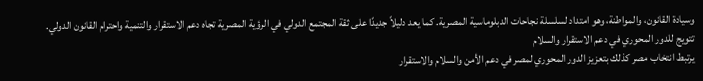وسيادة القانون، والمواطنة، وهو امتداد لسلسلة نجاحات الدبلوماسية المصرية. كما يعد دليلاً جديدًا على ثقة المجتمع الدولي في الرؤية المصرية تجاه دعم الاستقرار والتنمية واحترام القانون الدولي.
تتويج للدور المحوري في دعم الاستقرار والسلام
يرتبط انتخاب مصر كذلك بتعزيز الدور المحوري لمصر في دعم الأمن والسلام والاستقرار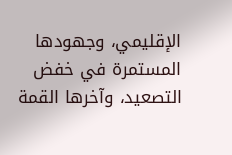الإقليمي، وجهودها المستمرة في خفض التصعيد، وآخرها القمة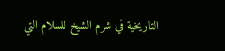التاريخية في شرم الشيخ للسلام التي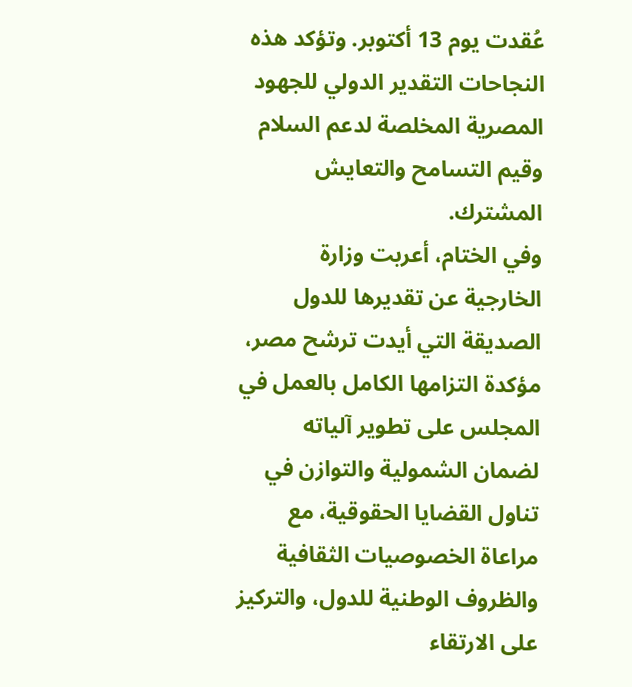عُقدت يوم 13 أكتوبر. وتؤكد هذه النجاحات التقدير الدولي للجهود المصرية المخلصة لدعم السلام وقيم التسامح والتعايش المشترك.
وفي الختام، أعربت وزارة الخارجية عن تقديرها للدول الصديقة التي أيدت ترشح مصر، مؤكدة التزامها الكامل بالعمل في المجلس على تطوير آلياته لضمان الشمولية والتوازن في تناول القضايا الحقوقية، مع مراعاة الخصوصيات الثقافية والظروف الوطنية للدول، والتركيز على الارتقاء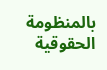بالمنظومة الحقوقية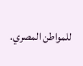للمواطن المصري.